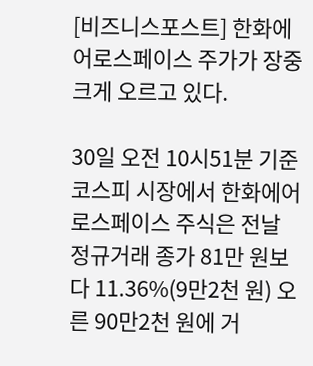[비즈니스포스트] 한화에어로스페이스 주가가 장중 크게 오르고 있다.

30일 오전 10시51분 기준 코스피 시장에서 한화에어로스페이스 주식은 전날 정규거래 종가 81만 원보다 11.36%(9만2천 원) 오른 90만2천 원에 거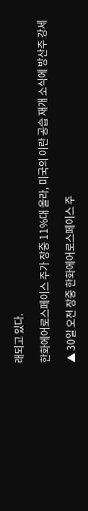래되고 있다.

한화에어로스페이스 주가 장중 11%대 올라, 미국의 이란 공습 재개 소식에 방산주 강세

▲ 30일 오전 장중 한화에어로스페이스 주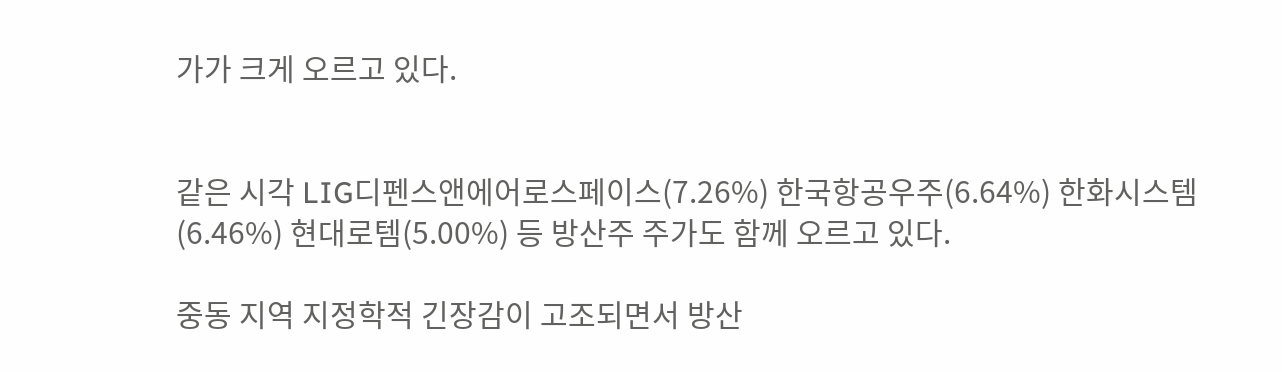가가 크게 오르고 있다.


같은 시각 LIG디펜스앤에어로스페이스(7.26%) 한국항공우주(6.64%) 한화시스템(6.46%) 현대로템(5.00%) 등 방산주 주가도 함께 오르고 있다.

중동 지역 지정학적 긴장감이 고조되면서 방산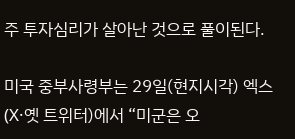주 투자심리가 살아난 것으로 풀이된다.

미국 중부사령부는 29일(현지시각) 엑스(X·옛 트위터)에서 “미군은 오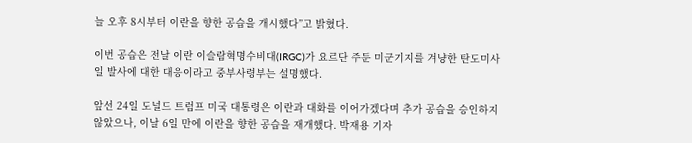늘 오후 8시부터 이란을 향한 공습을 개시했다”고 밝혔다.

이번 공습은 전날 이란 이슬람혁명수비대(IRGC)가 요르단 주둔 미군기지를 겨냥한 탄도미사일 발사에 대한 대응이라고 중부사령부는 설명했다.

앞선 24일 도널드 트럼프 미국 대통령은 이란과 대화를 이어가겠다며 추가 공습을 승인하지 않았으나, 이날 6일 만에 이란을 향한 공습을 재개했다. 박재용 기자